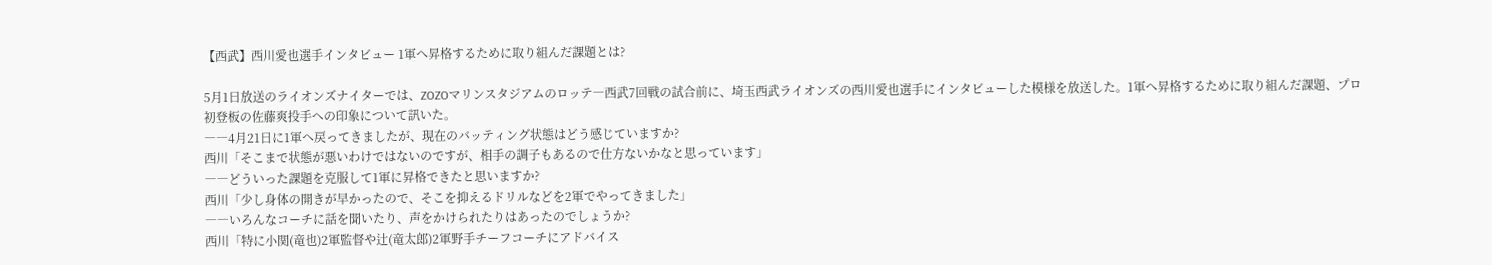【西武】西川愛也選手インタビュー 1軍へ昇格するために取り組んだ課題とは?

5月1日放送のライオンズナイターでは、ZOZOマリンスタジアムのロッテ―西武7回戦の試合前に、埼玉西武ライオンズの西川愛也選手にインタビューした模様を放送した。1軍へ昇格するために取り組んだ課題、プロ初登板の佐藤爽投手への印象について訊いた。
――4月21日に1軍へ戻ってきましたが、現在のバッティング状態はどう感じていますか?
西川「そこまで状態が悪いわけではないのですが、相手の調子もあるので仕方ないかなと思っています」
――どういった課題を克服して1軍に昇格できたと思いますか?
西川「少し身体の開きが早かったので、そこを抑えるドリルなどを2軍でやってきました」
――いろんなコーチに話を聞いたり、声をかけられたりはあったのでしょうか?
西川「特に小関(竜也)2軍監督や辻(竜太郎)2軍野手チーフコーチにアドバイス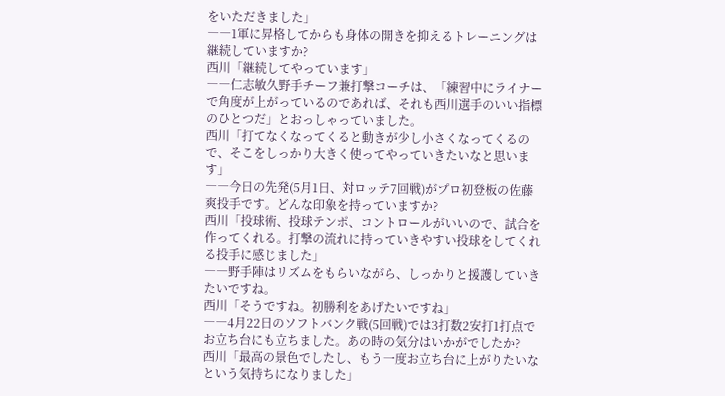をいただきました」
――1軍に昇格してからも身体の開きを抑えるトレーニングは継続していますか?
西川「継続してやっています」
――仁志敏久野手チーフ兼打撃コーチは、「練習中にライナーで角度が上がっているのであれば、それも西川選手のいい指標のひとつだ」とおっしゃっていました。
西川「打てなくなってくると動きが少し小さくなってくるので、そこをしっかり大きく使ってやっていきたいなと思います」
――今日の先発(5月1日、対ロッテ7回戦)がプロ初登板の佐藤爽投手です。どんな印象を持っていますか?
西川「投球術、投球テンポ、コントロールがいいので、試合を作ってくれる。打撃の流れに持っていきやすい投球をしてくれる投手に感じました」
――野手陣はリズムをもらいながら、しっかりと援護していきたいですね。
西川「そうですね。初勝利をあげたいですね」
――4月22日のソフトバンク戦(5回戦)では3打数2安打1打点でお立ち台にも立ちました。あの時の気分はいかがでしたか?
西川「最高の景色でしたし、もう一度お立ち台に上がりたいなという気持ちになりました」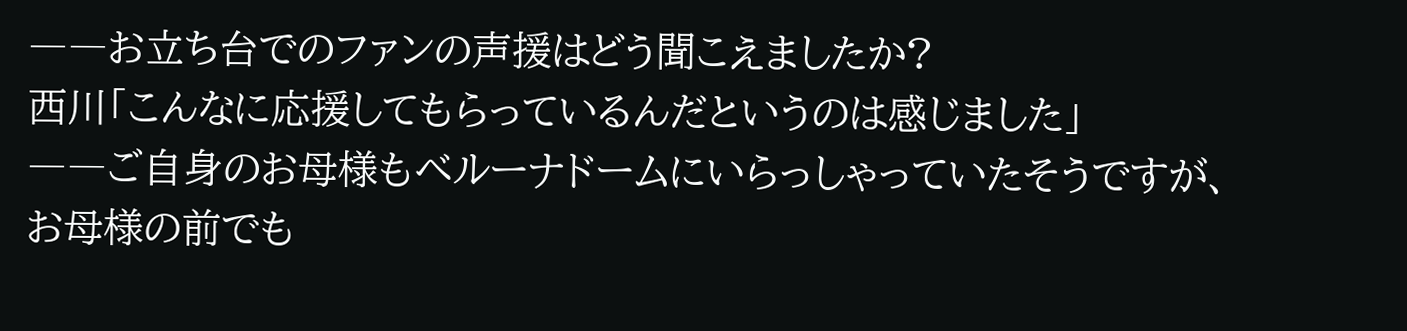――お立ち台でのファンの声援はどう聞こえましたか?
西川「こんなに応援してもらっているんだというのは感じました」
――ご自身のお母様もベルーナドームにいらっしゃっていたそうですが、お母様の前でも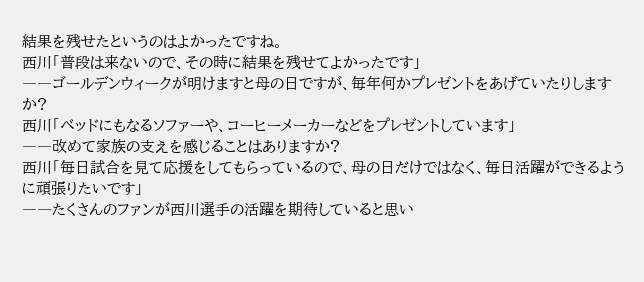結果を残せたというのはよかったですね。
西川「普段は来ないので、その時に結果を残せてよかったです」
――ゴールデンウィークが明けますと母の日ですが、毎年何かプレゼントをあげていたりしますか?
西川「ベッドにもなるソファーや、コーヒーメーカーなどをプレゼントしています」
――改めて家族の支えを感じることはありますか?
西川「毎日試合を見て応援をしてもらっているので、母の日だけではなく、毎日活躍ができるように頑張りたいです」
――たくさんのファンが西川選手の活躍を期待していると思い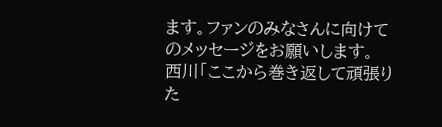ます。ファンのみなさんに向けてのメッセージをお願いします。
西川「ここから巻き返して頑張りた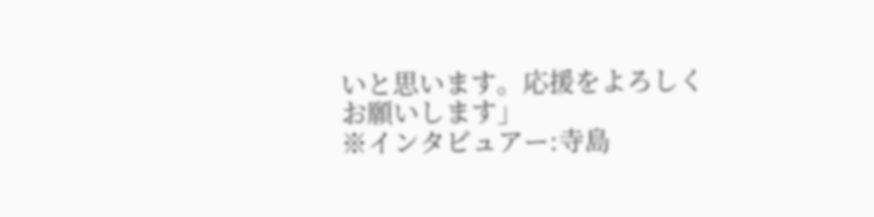いと思います。応援をよろしくお願いします」
※インタビュアー:寺島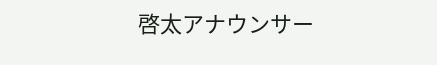啓太アナウンサー